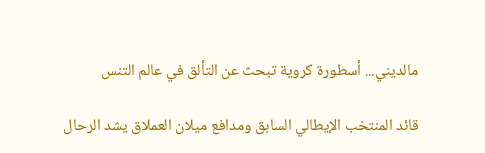مالديني... أسطورة كروية تبحث عن التألق في عالم التنس

قائد المنتخب الإيطالي السابق ومدافع ميلان العملاق يشد الرحال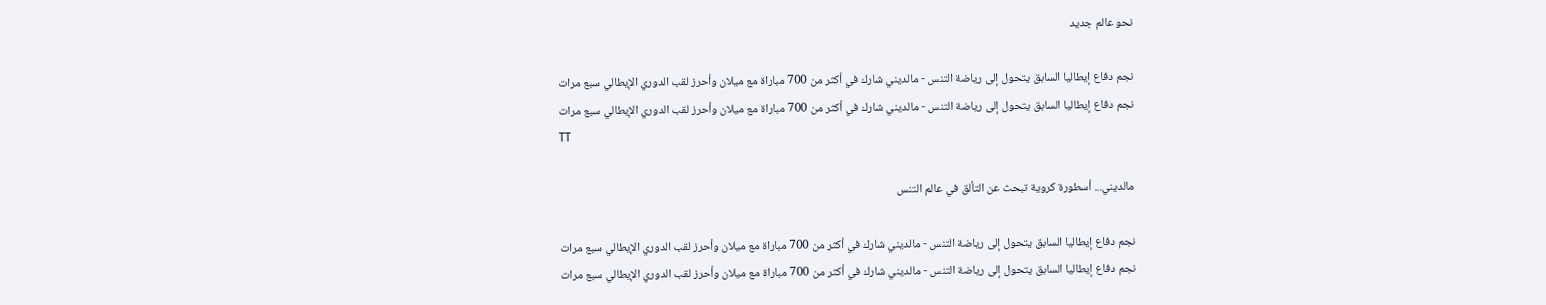نحو عالم جديد

نجم دفاع إيطاليا السابق يتحول إلى رياضة التنس - مالديني شارك في أكثر من 700 مباراة مع ميلان وأحرز لقب الدوري الإيطالي سبع مرات
نجم دفاع إيطاليا السابق يتحول إلى رياضة التنس - مالديني شارك في أكثر من 700 مباراة مع ميلان وأحرز لقب الدوري الإيطالي سبع مرات
TT

مالديني... أسطورة كروية تبحث عن التألق في عالم التنس

نجم دفاع إيطاليا السابق يتحول إلى رياضة التنس - مالديني شارك في أكثر من 700 مباراة مع ميلان وأحرز لقب الدوري الإيطالي سبع مرات
نجم دفاع إيطاليا السابق يتحول إلى رياضة التنس - مالديني شارك في أكثر من 700 مباراة مع ميلان وأحرز لقب الدوري الإيطالي سبع مرات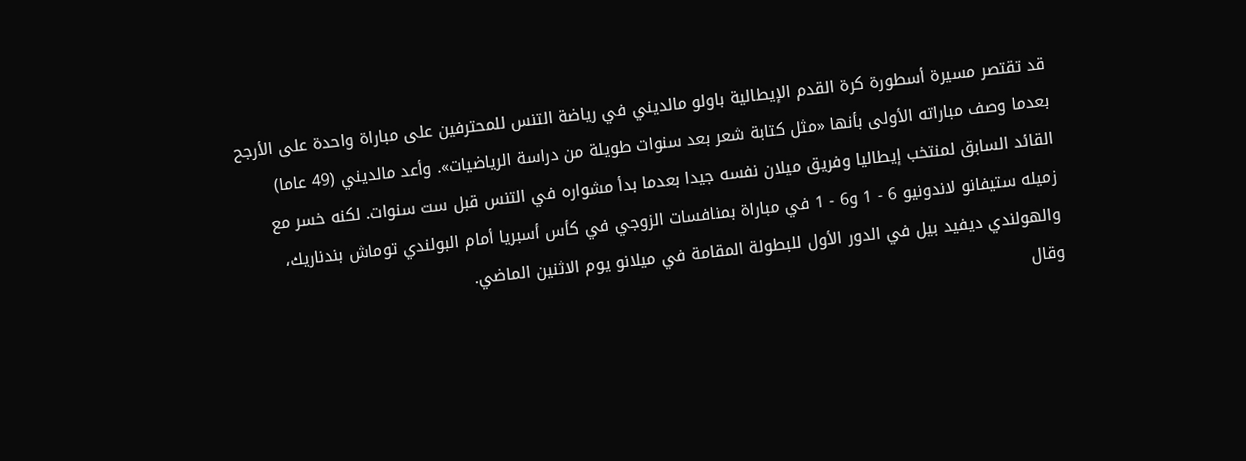قد تقتصر مسيرة أسطورة كرة القدم الإيطالية باولو مالديني في رياضة التنس للمحترفين على مباراة واحدة على الأرجح بعدما وصف مباراته الأولى بأنها «مثل كتابة شعر بعد سنوات طويلة من دراسة الرياضيات». وأعد مالديني (49 عاما) القائد السابق لمنتخب إيطاليا وفريق ميلان نفسه جيدا بعدما بدأ مشواره في التنس قبل ست سنوات. لكنه خسر مع زميله ستيفانو لاندونيو 6 - 1 و6 - 1 في مباراة بمنافسات الزوجي في كأس أسبريا أمام البولندي توماش بندناريك، والهولندي ديفيد بيل في الدور الأول للبطولة المقامة في ميلانو يوم الاثنين الماضي.
وقال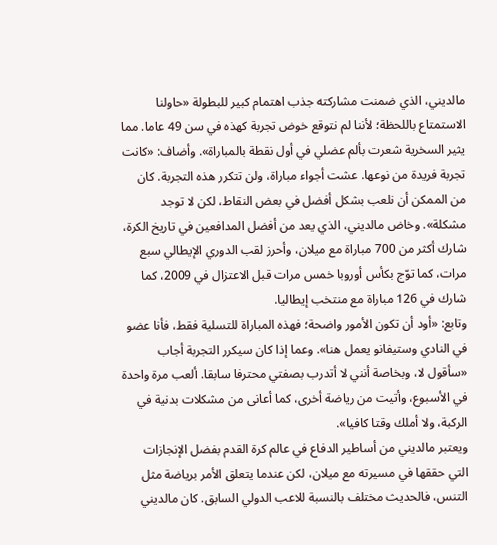مالديني، الذي ضمنت مشاركته جذب اهتمام كبير للبطولة «حاولنا الاستمتاع باللحظة؛ لأننا لم نتوقع خوض تجربة كهذه في سن 49 عاما. مما يثير السخرية شعرت بألم عضلي في أول نقطة بالمباراة». وأضاف: «كانت تجربة فريدة من نوعها. عشت أجواء مباراة، ولن تتكرر هذه التجربة. كان من الممكن أن نلعب بشكل أفضل في بعض النقاط، لكن لا توجد مشكلة». وخاض مالديني، الذي يعد من أفضل المدافعين في تاريخ الكرة، شارك أكثر من 700 مباراة مع ميلان، وأحرز لقب الدوري الإيطالي سبع مرات، كما توّج بكأس أوروبا خمس مرات قبل الاعتزال في 2009، كما شارك في 126 مباراة مع منتخب إيطاليا.
وتابع: «أود أن تكون الأمور واضحة؛ فهذه المباراة للتسلية فقط، فأنا عضو في النادي وستيفانو يعمل هنا». وعما إذا كان سيكرر التجربة أجاب «سأقول لا، وبخاصة أنني لا أتدرب بصفتي محترفا سابقا. ألعب مرة واحدة في الأسبوع، وأتيت من رياضة أخرى، كما أعانى من مشكلات بدنية في الركبة، ولا أملك وقتا كافيا».
ويعتبر مالديني من أساطير الدفاع في عالم كرة القدم بفضل الإنجازات التي حققها في مسيرته مع ميلان، لكن عندما يتعلق الأمر برياضة مثل التنس، فالحديث مختلف بالنسبة للاعب الدولي السابق. كان مالديني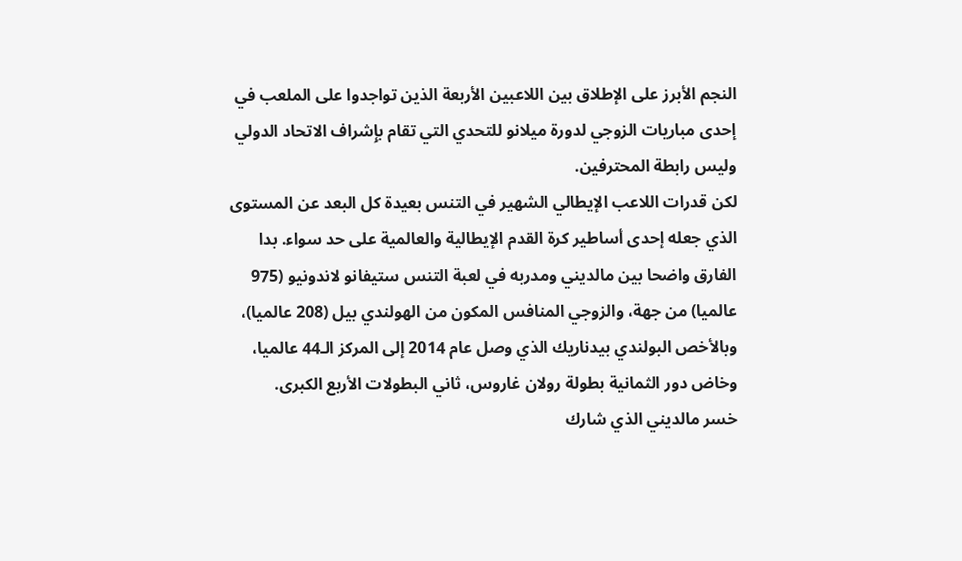النجم الأبرز على الإطلاق بين اللاعبين الأربعة الذين تواجدوا على الملعب في إحدى مباريات الزوجي لدورة ميلانو للتحدي التي تقام بإِشراف الاتحاد الدولي وليس رابطة المحترفين.
لكن قدرات اللاعب الإيطالي الشهير في التنس بعيدة كل البعد عن المستوى الذي جعله إحدى أساطير كرة القدم الإيطالية والعالمية على حد سواء. بدا الفارق واضحا بين مالديني ومدربه في لعبة التنس ستيفانو لاندونيو (975 عالميا) من جهة، والزوجي المنافس المكون من الهولندي بيل (208 عالميا)، وبالأخص البولندي بيدناريك الذي وصل عام 2014 إلى المركز الـ44 عالميا، وخاض دور الثمانية بطولة رولان غاروس، ثاني البطولات الأربع الكبرى.
خسر مالديني الذي شارك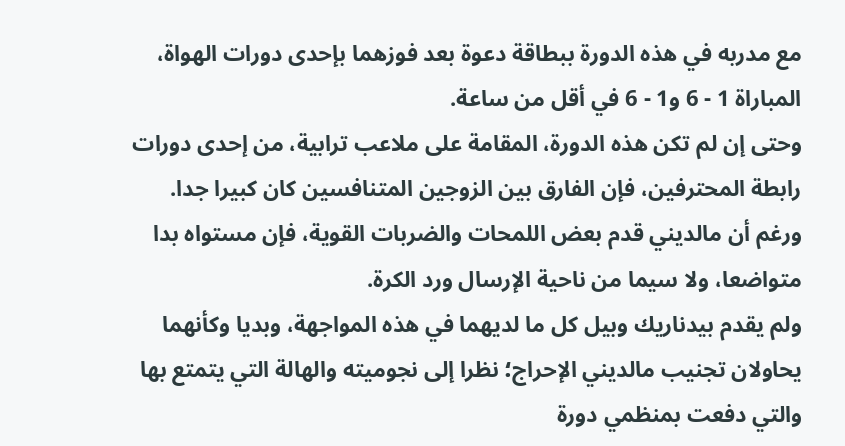مع مدربه في هذه الدورة ببطاقة دعوة بعد فوزهما بإحدى دورات الهواة، المباراة 1 - 6 و1 - 6 في أقل من ساعة.
وحتى إن لم تكن هذه الدورة، المقامة على ملاعب ترابية، من إحدى دورات رابطة المحترفين، فإن الفارق بين الزوجين المتنافسين كان كبيرا جدا.
ورغم أن مالديني قدم بعض اللمحات والضربات القوية، فإن مستواه بدا متواضعا، ولا سيما من ناحية الإرسال ورد الكرة.
ولم يقدم بيدناريك وبيل كل ما لديهما في هذه المواجهة، وبديا وكأنهما يحاولان تجنيب مالديني الإحراج؛ نظرا إلى نجوميته والهالة التي يتمتع بها والتي دفعت بمنظمي دورة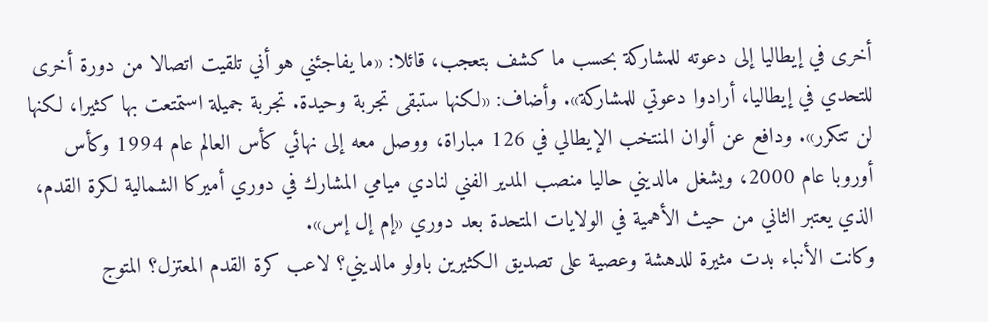أخرى في إيطاليا إلى دعوته للمشاركة بحسب ما كشف بتعجب، قائلا: «ما يفاجئني هو أني تلقيت اتصالا من دورة أخرى للتحدي في إيطاليا، أرادوا دعوتي للمشاركة». وأضاف: «لكنها ستبقى تجربة وحيدة. تجربة جميلة استمتعت بها كثيرا، لكنها لن تتكرر». ودافع عن ألوان المنتخب الإيطالي في 126 مباراة، ووصل معه إلى نهائي كأس العالم عام 1994 وكأس أوروبا عام 2000، ويشغل مالديني حاليا منصب المدير الفني لنادي ميامي المشارك في دوري أميركا الشمالية لكرة القدم، الذي يعتبر الثاني من حيث الأهمية في الولايات المتحدة بعد دوري «إم إل إس».
وكانت الأنباء بدت مثيرة للدهشة وعصية على تصديق الكثيرين باولو مالديني؟ لاعب كرة القدم المعتزل؟ المتوج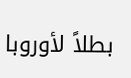بطلاً لأوروبا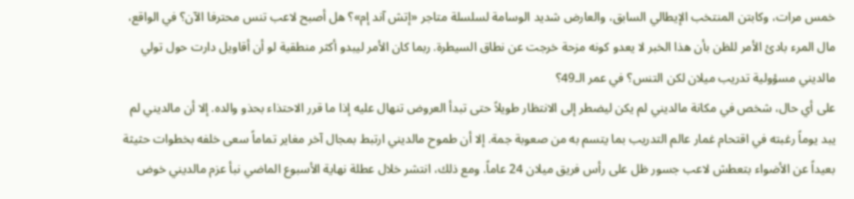خمس مرات، وكابتن المنتخب الإيطالي السابق، والعارض شديد الوسامة لسلسلة متاجر «إتش آند إم»؟ هل أصبح لاعب تنس محترفا الآن؟ في الواقع، مال المرء بادئ الأمر للظن بأن هذا الخبر لا يعدو كونه مزحة خرجت عن نطاق السيطرة. ربما كان الأمر ليبدو أكثر منطقية لو أن أقاويل دارت حول تولي مالديني مسؤولية تدريب ميلان لكن التنس؟ في عمر الـ49؟
على أي حال، شخص في مكانة مالديني لم يكن ليضطر إلى الانتظار طويلاً حتى تبدأ العروض تنهال عليه إذا ما قرر الاحتذاء بحذو والده. إلا أن مالديني لم يبد يوماً رغبته في اقتحام غمار عالم التدريب بما يتسم به من صعوبة جمة. إلا أن طموح مالديني ارتبط بمجال آخر مغاير تماماً سعى خلفه بخطوات حثيثة بعيداً عن الأضواء بتعطش لاعب جسور ظل على رأس فريق ميلان 24 عاماً. ومع ذلك، انتشر خلال عطلة نهاية الأسبوع الماضي نبأ عزم مالديني خوض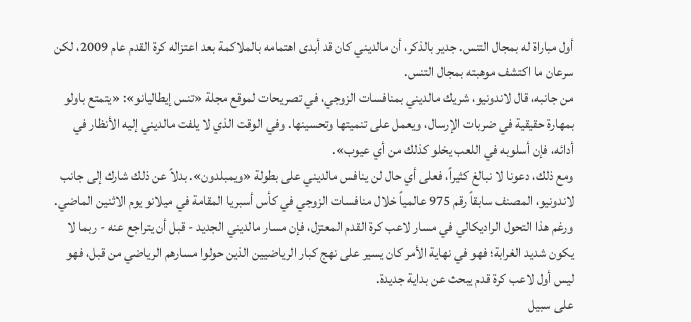أول مباراة له بمجال التنس. جدير بالذكر، أن مالديني كان قد أبدى اهتمامه بالملاكمة بعد اعتزاله كرة القدم عام 2009، لكن سرعان ما اكتشف موهبته بمجال التنس.
من جانبه، قال لاندونيو، شريك مالديني بمنافسات الزوجي، في تصريحات لموقع مجلة «تنس إيطاليانو»: «يتمتع باولو بمهارة حقيقية في ضربات الإرسال، ويعمل على تنميتها وتحسينها. وفي الوقت الذي لا يلفت مالديني إليه الأنظار في أدائه، فإن أسلوبه في اللعب يخلو كذلك من أي عيوب».
ومع ذلك، دعونا لا نبالغ كثيراً، فعلى أي حال لن ينافس مالديني على بطولة «ويمبلدون». بدلاً عن ذلك شارك إلى جانب لاندونيو، المصنف سابقاً رقم 975 عالمياً خلال منافسات الزوجي في كأس أسبريا المقامة في ميلانو يوم الاثنين الماضي. ورغم هذا التحول الراديكالي في مسار لاعب كرة القدم المعتزل، فإن مسار مالديني الجديد - قبل أن يتراجع عنه - ربما لا يكون شديد الغرابة؛ فهو في نهاية الأمر كان يسير على نهج كبار الرياضيين الذين حولوا مسارهم الرياضي من قبل، فهو ليس أول لاعب كرة قدم يبحث عن بداية جديدة.
على سبيل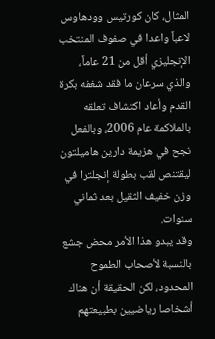المثال، كان كورتيس وودهاوس لاعباً واعدا في صفوف المنتخب الإنجليزي أقل من 21 عاماً، والذي سرعان ما فقد شغفه بكرة القدم وأعاد اكتشاف تعلقه بالملاكمة عام 2006، وبالفعل نجح في هزيمة دارين هاميلتون ليقتنص لقب بطولة إنجلترا في وزن خفيف الثقيل بعد ثماني سنوات.
وقد يبدو هذا الأمر محض جشع بالنسبة لأصحاب الطموح المحدود، لكن الحقيقة أن هناك أشخاصا رياضيين بطبيعتهم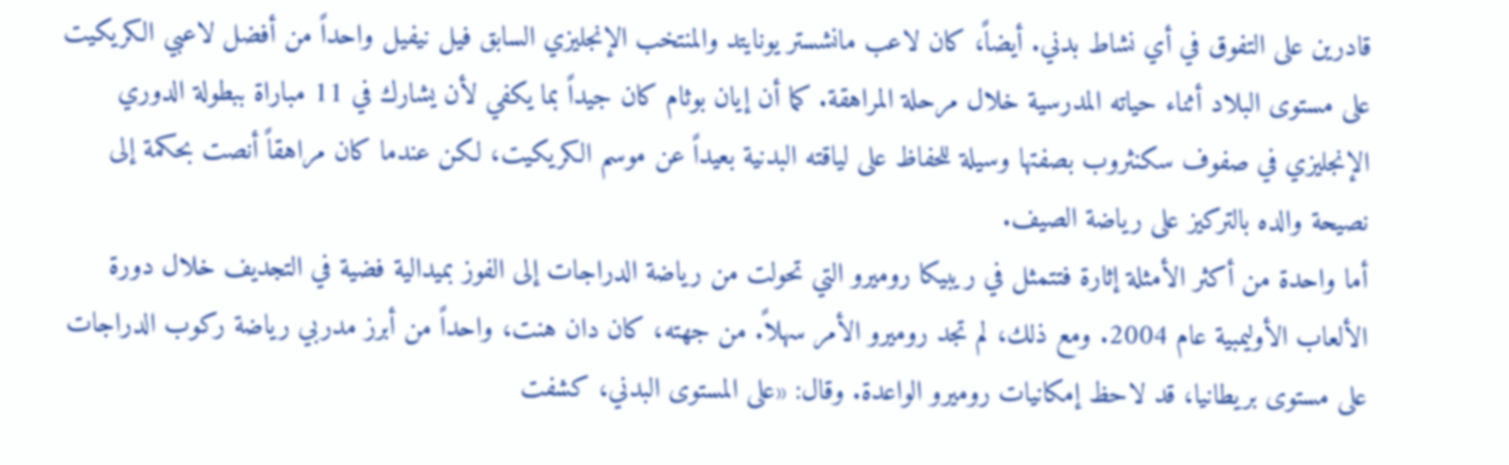قادرين على التفوق في أي نشاط بدني. أيضاً، كان لاعب مانشستر يونايتد والمنتخب الإنجليزي السابق فيل نيفيل واحداً من أفضل لاعبي الكريكيت على مستوى البلاد أثناء حياته المدرسية خلال مرحلة المراهقة. كما أن إيان بوثام كان جيداً بما يكفي لأن يشارك في 11 مباراة ببطولة الدوري الإنجليزي في صفوف سكنثروب بصفتها وسيلة للحفاظ على لياقته البدنية بعيداً عن موسم الكريكيت، لكن عندما كان مراهقاً أنصت بحكمة إلى نصيحة والده بالتركيز على رياضة الصيف.
أما واحدة من أكثر الأمثلة إثارة فتتمثل في ريبيكا روميرو التي تحولت من رياضة الدراجات إلى الفوز بميدالية فضية في التجديف خلال دورة الألعاب الأوليمبية عام 2004. ومع ذلك، لم تجد روميرو الأمر سهلاً. من جهته، كان دان هنت، واحداً من أبرز مدربي رياضة ركوب الدراجات على مستوى بريطانيا، قد لاحظ إمكانيات روميرو الواعدة. وقال: «على المستوى البدني، كشفت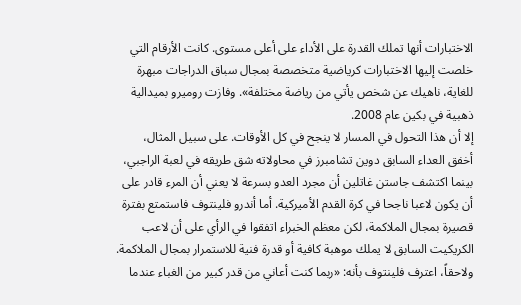الاختبارات أنها تملك القدرة على الأداء على أعلى مستوى. كانت الأرقام التي خلصت إليها الاختبارات كرياضية متخصصة بمجال سباق الدراجات مبهرة للغاية، ناهيك عن شخص يأتي من رياضة مختلفة». وفازت روميرو بميدالية ذهبية في بكين عام 2008.
إلا أن هذا التحول في المسار لا ينجح في كل الأوقات. على سبيل المثال، أخفق العداء السابق دوين تشامبرز في محاولاته شق طريقه في لعبة الراجبي، بينما اكتشف جاستن غاتلين أن مجرد العدو بسرعة لا يعني أن المرء قادر على أن يكون لاعبا ناجحا في كرة القدم الأميركية. أما أندرو فلينتوف فاستمتع بفترة قصيرة بمجال الملاكمة، لكن معظم الخبراء اتفقوا في الرأي على أن لاعب الكريكيت السابق لا يملك موهبة كافية أو قدرة فنية للاستمرار بمجال الملاكمة. ولاحقاً، اعترف فلينتوف بأنه: «ربما كنت أعاني من قدر كبير من الغباء عندما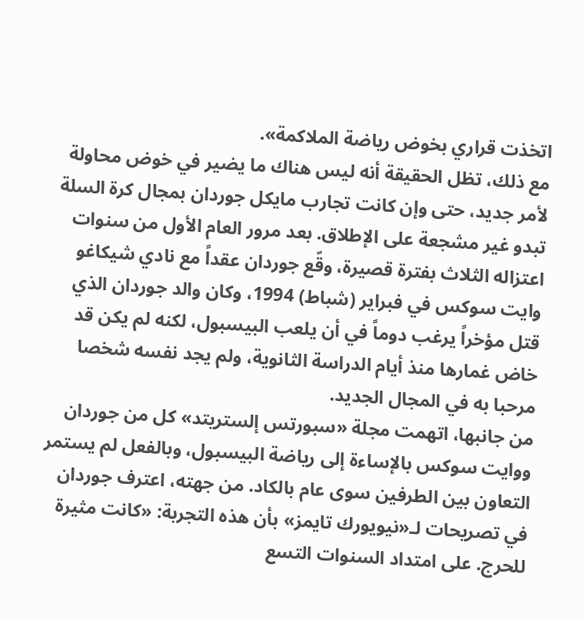اتخذت قراري بخوض رياضة الملاكمة».
مع ذلك، تظل الحقيقة أنه ليس هناك ما يضير في خوض محاولة لأمر جديد، حتى وإن كانت تجارب مايكل جوردان بمجال كرة السلة تبدو غير مشجعة على الإطلاق. بعد مرور العام الأول من سنوات اعتزاله الثلاث بفترة قصيرة، وقّع جوردان عقداً مع نادي شيكاغو وايت سوكس في فبراير (شباط) 1994، وكان والد جوردان الذي قتل مؤخراً يرغب دوماً في أن يلعب البيسبول، لكنه لم يكن قد خاض غمارها منذ أيام الدراسة الثانوية، ولم يجد نفسه شخصا مرحبا به في المجال الجديد.
من جانبها، اتهمت مجلة «سبورتس إلستريتد» كل من جوردان ووايت سوكس بالإساءة إلى رياضة البيسبول، وبالفعل لم يستمر التعاون بين الطرفين سوى عام بالكاد. من جهته، اعترف جوردان في تصريحات لـ«نيويورك تايمز» بأن هذه التجربة: «كانت مثيرة للحرج. على امتداد السنوات التسع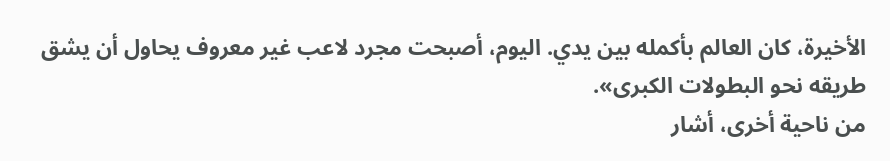الأخيرة، كان العالم بأكمله بين يدي. اليوم، أصبحت مجرد لاعب غير معروف يحاول أن يشق طريقه نحو البطولات الكبرى».
من ناحية أخرى، أشار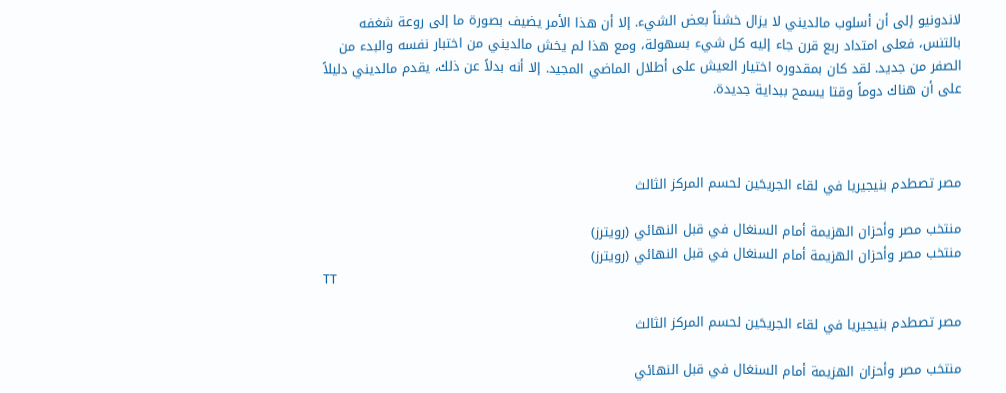لاندونيو إلى أن أسلوب مالديني لا يزال خشناً بعض الشيء. إلا أن هذا الأمر يضيف بصورة ما إلى روعة شغفه بالتنس، فعلى امتداد ربع قرن جاء إليه كل شيء بسهولة، ومع هذا لم يخش مالديني من اختبار نفسه والبدء من الصفر من جديد. لقد كان بمقدوره اختيار العيش على أطلال الماضي المجيد. إلا أنه بدلاً عن ذلك، يقدم مالديني دليلاً على أن هناك دوماً وقتا يسمح ببداية جديدة.



مصر تصطدم بنيجيريا في لقاء الجريحَين لحسم المركز الثالث

منتخب مصر وأحزان الهزيمة أمام السنغال في قبل النهائي (رويترز)
منتخب مصر وأحزان الهزيمة أمام السنغال في قبل النهائي (رويترز)
TT

مصر تصطدم بنيجيريا في لقاء الجريحَين لحسم المركز الثالث

منتخب مصر وأحزان الهزيمة أمام السنغال في قبل النهائي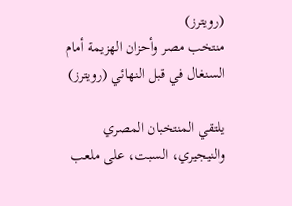(رويترز)
منتخب مصر وأحزان الهزيمة أمام السنغال في قبل النهائي (رويترز)

يلتقي المنتخبان المصري والنيجيري، السبت، على ملعب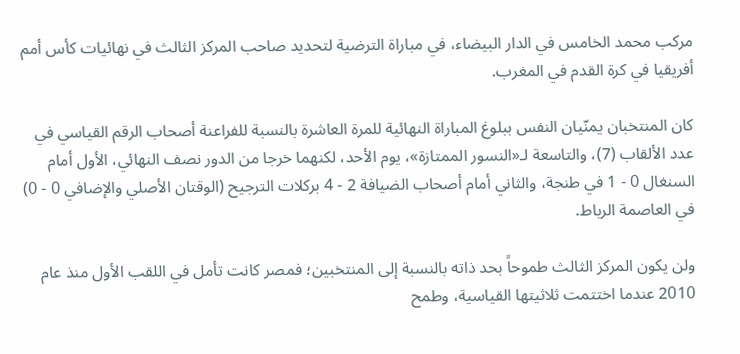مركب محمد الخامس في الدار البيضاء، في مباراة الترضية لتحديد صاحب المركز الثالث في نهائيات كأس أمم أفريقيا في كرة القدم في المغرب.

كان المنتخبان يمنّيان النفس ببلوغ المباراة النهائية للمرة العاشرة بالنسبة للفراعنة أصحاب الرقم القياسي في عدد الألقاب (7)، والتاسعة لـ«النسور الممتازة»، يوم الأحد، لكنهما خرجا من الدور نصف النهائي، الأول أمام السنغال 0 - 1 في طنجة، والثاني أمام أصحاب الضيافة 2 - 4 بركلات الترجيح (الوقتان الأصلي والإضافي 0 - 0) في العاصمة الرباط.

ولن يكون المركز الثالث طموحاً بحد ذاته بالنسبة إلى المنتخبين؛ فمصر كانت تأمل في اللقب الأول منذ عام 2010 عندما اختتمت ثلاثيتها القياسية، وطمح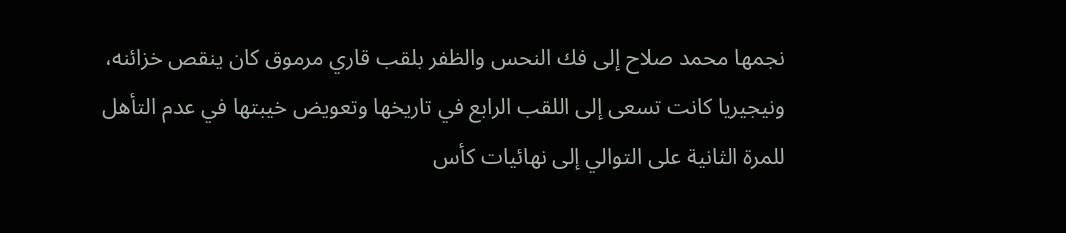نجمها محمد صلاح إلى فك النحس والظفر بلقب قاري مرموق كان ينقص خزائنه، ونيجيريا كانت تسعى إلى اللقب الرابع في تاريخها وتعويض خيبتها في عدم التأهل للمرة الثانية على التوالي إلى نهائيات كأس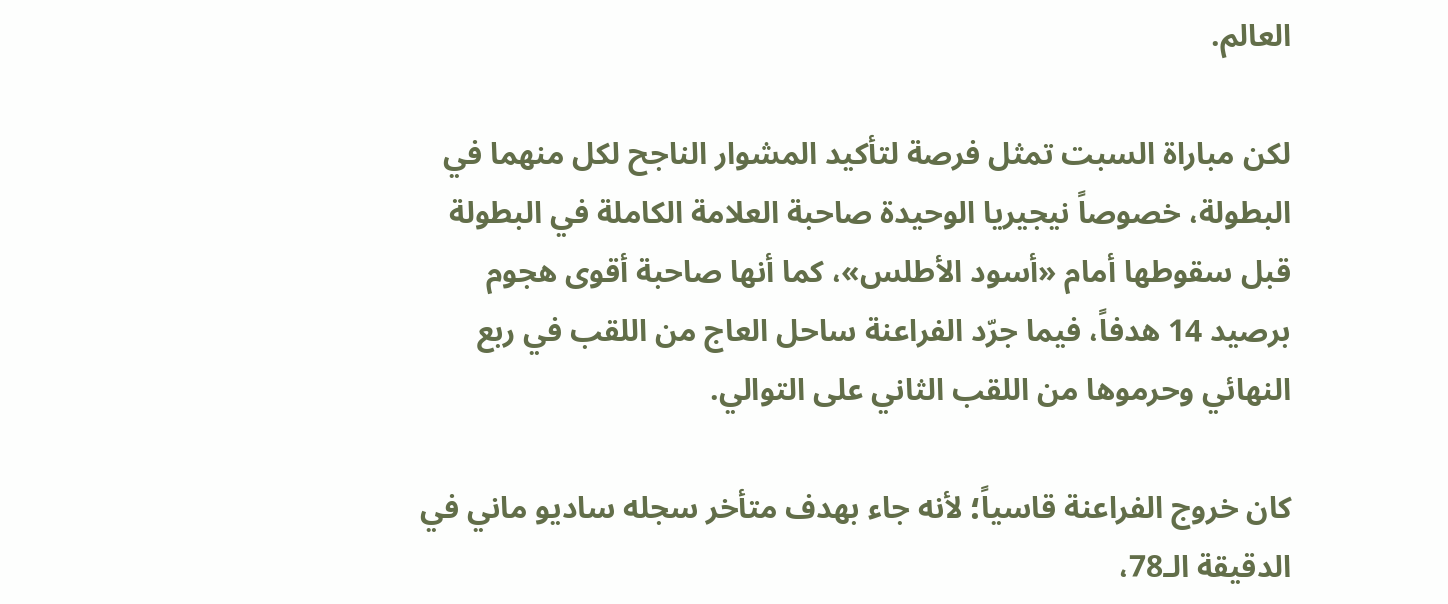العالم.

لكن مباراة السبت تمثل فرصة لتأكيد المشوار الناجح لكل منهما في البطولة، خصوصاً نيجيريا الوحيدة صاحبة العلامة الكاملة في البطولة قبل سقوطها أمام «أسود الأطلس»، كما أنها صاحبة أقوى هجوم برصيد 14 هدفاً، فيما جرّد الفراعنة ساحل العاج من اللقب في ربع النهائي وحرموها من اللقب الثاني على التوالي.

كان خروج الفراعنة قاسياً؛ لأنه جاء بهدف متأخر سجله ساديو ماني في الدقيقة الـ78،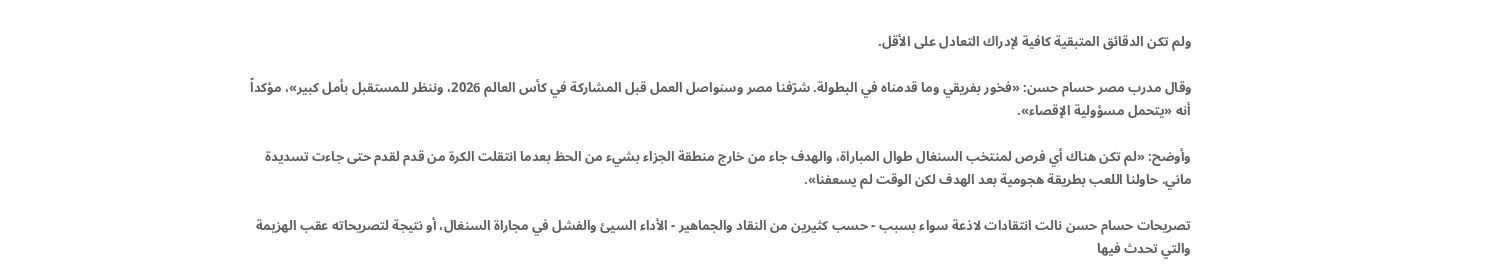ولم تكن الدقائق المتبقية كافية لإدراك التعادل على الأقل.

وقال مدرب مصر حسام حسن: «فخور بفريقي وما قدمناه في البطولة. شرّفنا مصر وسنواصل العمل قبل المشاركة في كأس العالم 2026، وننظر للمستقبل بأمل كبير»، مؤكداً أنه «يتحمل مسؤولية الإقصاء».

وأوضح: «لم تكن هناك أي فرص لمنتخب السنغال طوال المباراة، والهدف جاء من خارج منطقة الجزاء بشيء من الحظ بعدما انتقلت الكرة من قدم لقدم حتى جاءت تسديدة ماني. حاولنا اللعب بطريقة هجومية بعد الهدف لكن الوقت لم يسعفنا».

تصريحات حسام حسن نالت انتقادات لاذعة سواء بسبب - حسب كثيرين من النقاد والجماهير - الأداء السيئ والفشل في مجاراة السنغال، أو نتيجة لتصريحاته عقب الهزيمة والتي تحدث فيها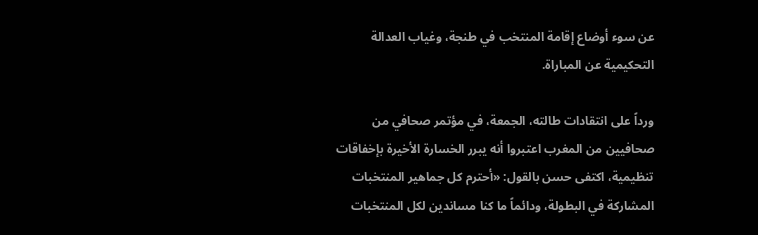عن سوء أوضاع إقامة المنتخب في طنجة، وغياب العدالة التحكيمية عن المباراة.

ورداً على انتقادات طالته، الجمعة، في مؤتمر صحافي من صحافيين من المغرب اعتبروا أنه يبرر الخسارة الأخيرة بإخفاقات تنظيمية، اكتفى حسن بالقول: «أحترم كل جماهير المنتخبات المشاركة في البطولة، ودائماً ما كنا مساندين لكل المنتخبات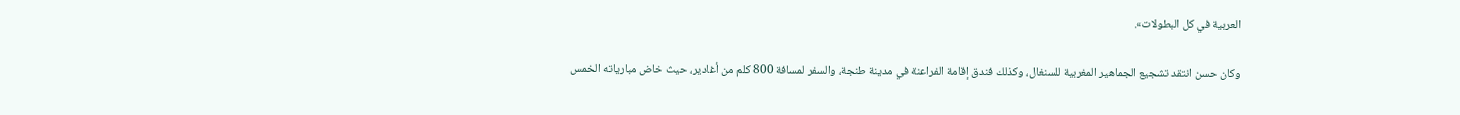العربية في كل البطولات».

وكان حسن انتقد تشجيع الجماهير المغربية للسنغال، وكذلك فندق إقامة الفراعنة في مدينة طنجة، والسفر لمسافة 800 كلم من أغادير، حيث خاض مبارياته الخمس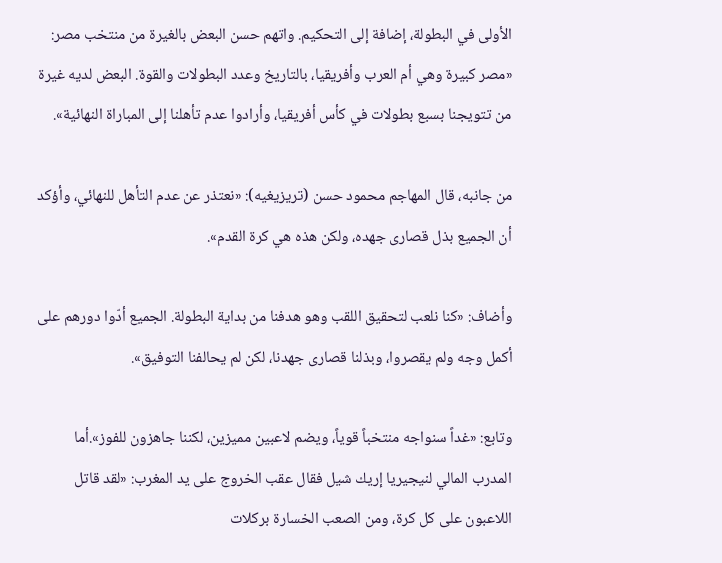الأولى في البطولة، إضافة إلى التحكيم. واتهم حسن البعض بالغيرة من منتخب مصر: «مصر كبيرة وهي أم العرب وأفريقيا، بالتاريخ وعدد البطولات والقوة. البعض لديه غيرة من تتويجنا بسبع بطولات في كأس أفريقيا، وأرادوا عدم تأهلنا إلى المباراة النهائية».

من جانبه، قال المهاجم محمود حسن (تريزيغيه): «نعتذر عن عدم التأهل للنهائي، وأؤكد أن الجميع بذل قصارى جهده، ولكن هذه هي كرة القدم».

وأضاف: «كنا نلعب لتحقيق اللقب وهو هدفنا من بداية البطولة. الجميع أدّوا دورهم على أكمل وجه ولم يقصروا، وبذلنا قصارى جهدنا، لكن لم يحالفنا التوفيق».

وتابع: «غداً سنواجه منتخباً قوياً، ويضم لاعبين مميزين، لكننا جاهزون للفوز».أما المدرب المالي لنيجيريا إريك شيل فقال عقب الخروج على يد المغرب: «لقد قاتل اللاعبون على كل كرة، ومن الصعب الخسارة بركلات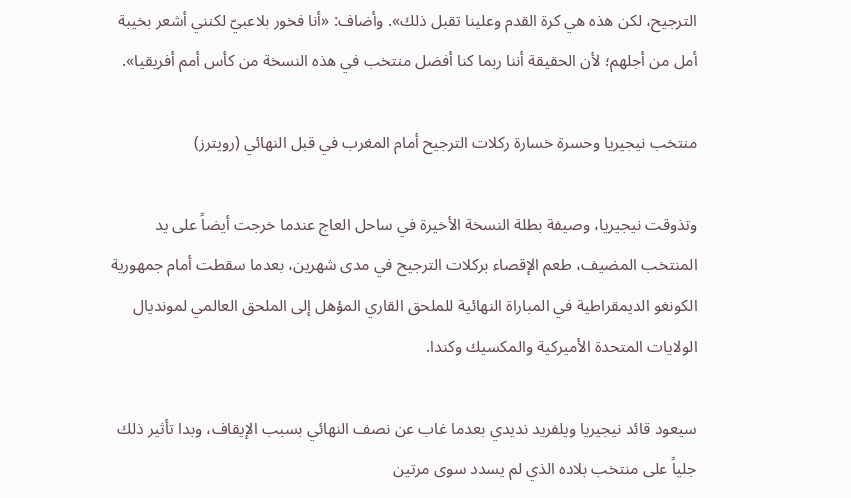الترجيح، لكن هذه هي كرة القدم وعلينا تقبل ذلك». وأضاف: «أنا فخور بلاعبيّ لكنني أشعر بخيبة أمل من أجلهم؛ لأن الحقيقة أننا ربما كنا أفضل منتخب في هذه النسخة من كأس أمم أفريقيا».

منتخب نيجيريا وحسرة خسارة ركلات الترجيح أمام المغرب في قبل النهائي (رويترز)

وتذوقت نيجيريا، وصيفة بطلة النسخة الأخيرة في ساحل العاج عندما خرجت أيضاً على يد المنتخب المضيف، طعم الإقصاء بركلات الترجيح في مدى شهرين، بعدما سقطت أمام جمهورية الكونغو الديمقراطية في المباراة النهائية للملحق القاري المؤهل إلى الملحق العالمي لمونديال الولايات المتحدة الأميركية والمكسيك وكندا.

سيعود قائد نيجيريا ويلفريد نديدي بعدما غاب عن نصف النهائي بسبب الإيقاف، وبدا تأثير ذلك جلياً على منتخب بلاده الذي لم يسدد سوى مرتين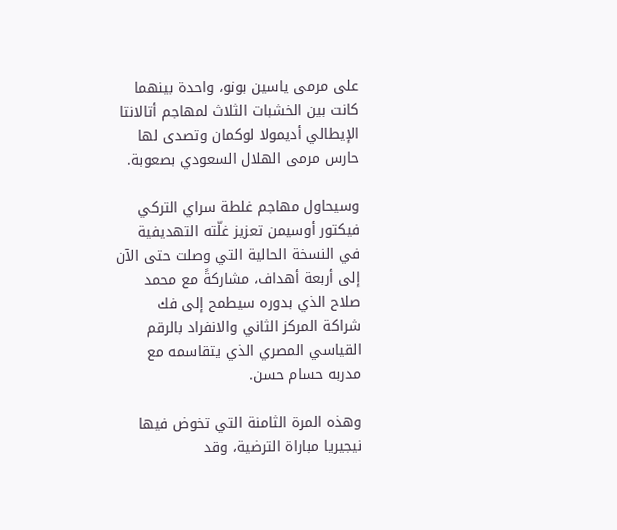على مرمى ياسين بونو، واحدة بينهما كانت بين الخشبات الثلاث لمهاجم أتالانتا الإيطالي أديمولا لوكمان وتصدى لها حارس مرمى الهلال السعودي بصعوبة.

وسيحاول مهاجم غلطة سراي التركي فيكتور أوسيمن تعزيز غلّته التهديفية في النسخة الحالية التي وصلت حتى الآن إلى أربعة أهداف، مشاركةً مع محمد صلاح الذي بدوره سيطمح إلى فك شراكة المركز الثاني والانفراد بالرقم القياسي المصري الذي يتقاسمه مع مدربه حسام حسن.

وهذه المرة الثامنة التي تخوض فيها نيجيريا مباراة الترضية، وقد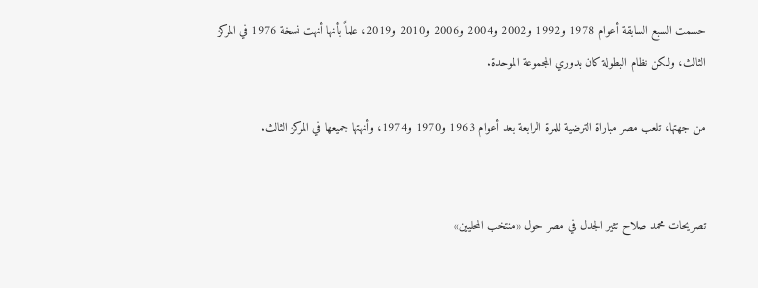حسمت السبع السابقة أعوام 1978 و1992 و2002 و2004 و2006 و2010 و2019، علماً بأنها أنهت نسخة 1976 في المركز الثالث، ولكن نظام البطولة كان بدوري المجموعة الموحدة.

من جهتها، تلعب مصر مباراة الترضية للمرة الرابعة بعد أعوام 1963 و1970 و1974، وأنهتها جميعها في المركز الثالث.


تصريحات محمد صلاح تثير الجدل في مصر حول «منتخب المحليين»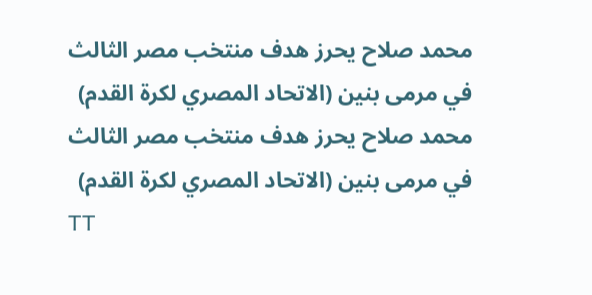محمد صلاح يحرز هدف منتخب مصر الثالث في مرمى بنين (الاتحاد المصري لكرة القدم)
محمد صلاح يحرز هدف منتخب مصر الثالث في مرمى بنين (الاتحاد المصري لكرة القدم)
TT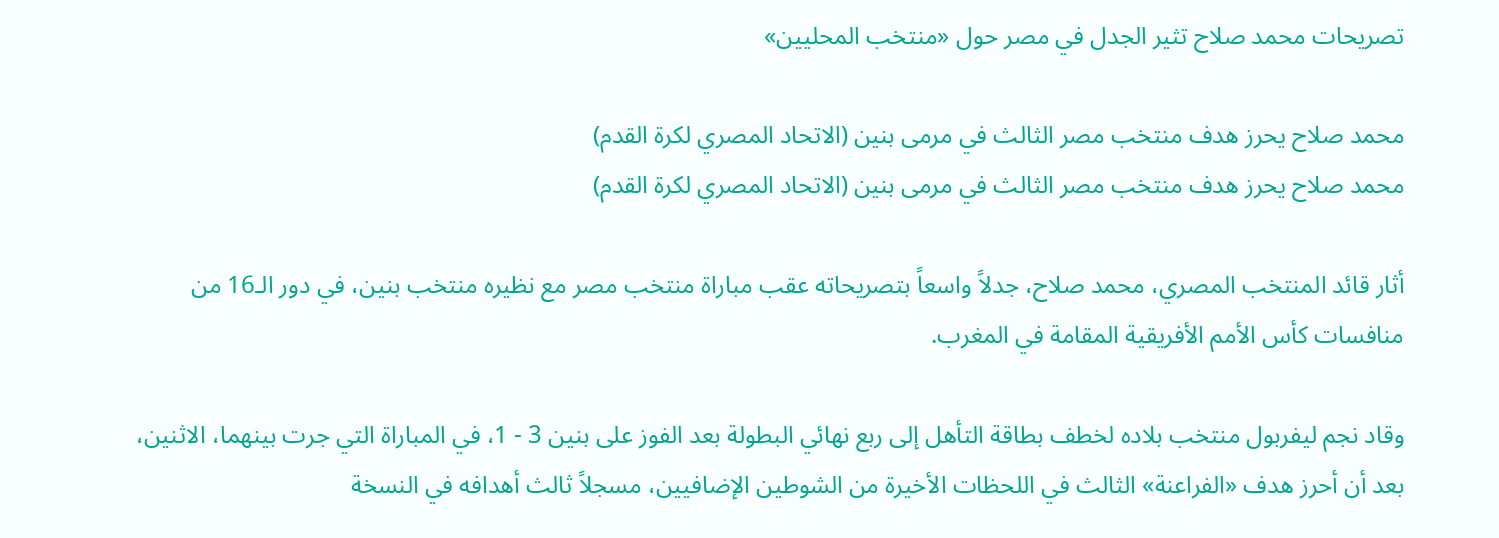تصريحات محمد صلاح تثير الجدل في مصر حول «منتخب المحليين»

محمد صلاح يحرز هدف منتخب مصر الثالث في مرمى بنين (الاتحاد المصري لكرة القدم)
محمد صلاح يحرز هدف منتخب مصر الثالث في مرمى بنين (الاتحاد المصري لكرة القدم)

أثار قائد المنتخب المصري، محمد صلاح، جدلاً واسعاً بتصريحاته عقب مباراة منتخب مصر مع نظيره منتخب بنين، في دور الـ16 من منافسات كأس الأمم الأفريقية المقامة في المغرب.

وقاد نجم ليفربول منتخب بلاده لخطف بطاقة التأهل إلى ربع نهائي البطولة بعد الفوز على بنين 3 - 1، في المباراة التي جرت بينهما، الاثنين، بعد أن أحرز هدف «الفراعنة» الثالث في اللحظات الأخيرة من الشوطين الإضافيين، مسجلاً ثالث أهدافه في النسخة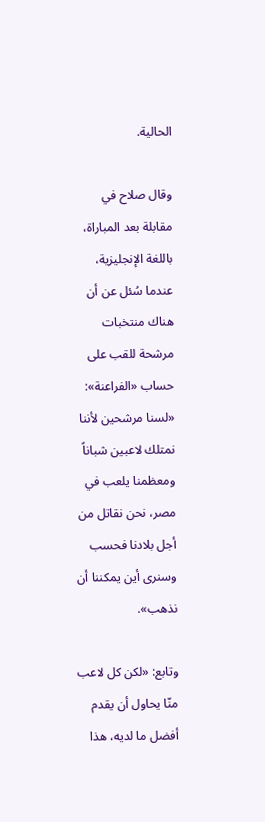الحالية.

وقال صلاح في مقابلة بعد المباراة، باللغة الإنجليزية، عندما سُئل عن أن هناك منتخبات مرشحة للقب على حساب «الفراعنة»: «لسنا مرشحين لأننا نمتلك لاعبين شباناً ومعظمنا يلعب في مصر، نحن نقاتل من أجل بلادنا فحسب وسنرى أين يمكننا أن نذهب».

وتابع: «لكن كل لاعب منّا يحاول أن يقدم أفضل ما لديه، هذا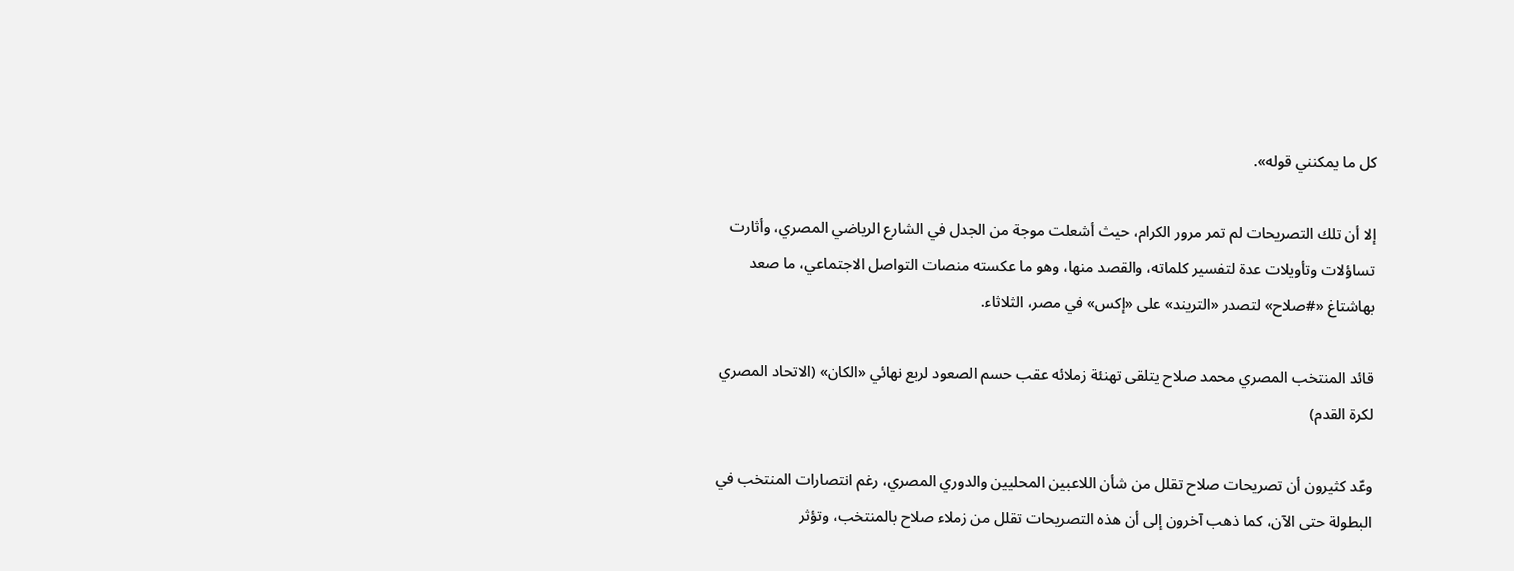كل ما يمكنني قوله».

إلا أن تلك التصريحات لم تمر مرور الكرام، حيث أشعلت موجة من الجدل في الشارع الرياضي المصري، وأثارت تساؤلات وتأويلات عدة لتفسير كلماته، والقصد منها، وهو ما عكسته منصات التواصل الاجتماعي، ما صعد بهاشتاغ «#صلاح» لتصدر «التريند» على «إكس» في مصر، الثلاثاء.

قائد المنتخب المصري محمد صلاح يتلقى تهنئة زملائه عقب حسم الصعود لربع نهائي «الكان» (الاتحاد المصري لكرة القدم)

وعّد كثيرون أن تصريحات صلاح تقلل من شأن اللاعبين المحليين والدوري المصري، رغم انتصارات المنتخب في البطولة حتى الآن، كما ذهب آخرون إلى أن هذه التصريحات تقلل من زملاء صلاح بالمنتخب، وتؤثر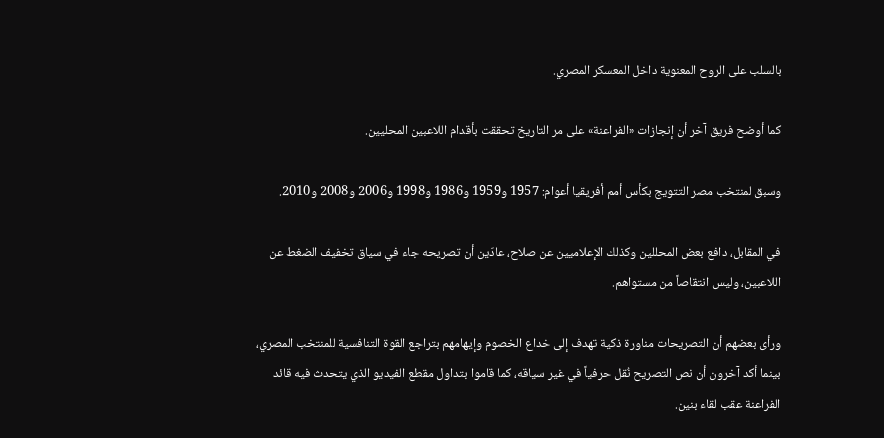بالسلب على الروح المعنوية داخل المعسكر المصري.

كما أوضح فريق آخر أن إنجازات «الفراعنة» على مر التاريخ تحققت بأقدام اللاعبين المحليين.

وسبق لمنتخب مصر التتويج بكأس أمم أفريقيا أعوام: 1957 و1959 و1986 و1998 و2006 و2008 و2010.

في المقابل، دافع بعض المحللين وكذلك الإعلاميين عن صلاح، عادّين أن تصريحه جاء في سياق تخفيف الضغط عن اللاعبين، وليس انتقاصاً من مستواهم.

ورأى بعضهم أن التصريحات مناورة ذكية تهدف إلى خداع الخصوم وإيهامهم بتراجع القوة التنافسية للمنتخب المصري، بينما أكد آخرون أن نص التصريح نُقل حرفياً في غير سياقه، كما قاموا بتداول مقطع الفيديو الذي يتحدث فيه قائد الفراعنة عقب لقاء بنين.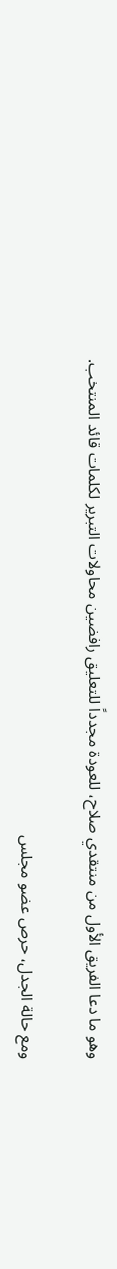وهو ما دعا الفريق الأول من منتقدي صلاح، للعودة مجدداً للتعليق رافضين محاولات التبرير لكلمات قائد المنتخب.

ومع حالة الجدل، حرص عضو مجلس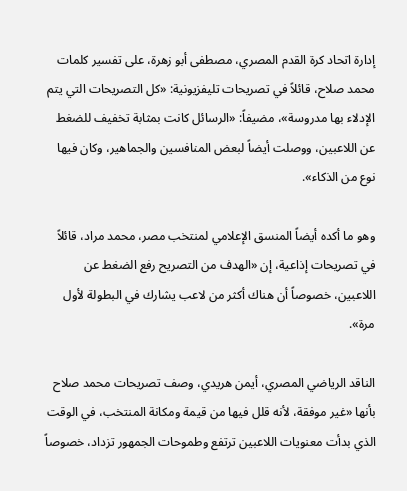إدارة اتحاد كرة القدم المصري، مصطفى أبو زهرة، على تفسير كلمات محمد صلاح، قائلاً في تصريحات تليفزيونية: «كل التصريحات التي يتم الإدلاء بها مدروسة»، مضيفاً: «الرسائل كانت بمثابة تخفيف للضغط عن اللاعبين، ووصلت أيضاً لبعض المنافسين والجماهير، وكان فيها نوع من الذكاء».

وهو ما أكده أيضاً المنسق الإعلامي لمنتخب مصر، محمد مراد، قائلاً في تصريحات إذاعية، إن «الهدف من التصريح رفع الضغط عن اللاعبين، خصوصاً أن هناك أكثر من لاعب يشارك في البطولة لأول مرة».

الناقد الرياضي المصري، أيمن هريدي، وصف تصريحات محمد صلاح بأنها «غير موفقة، لأنه قلل فيها من قيمة ومكانة المنتخب، في الوقت الذي بدأت معنويات اللاعبين ترتفع وطموحات الجمهور تزداد، خصوصاً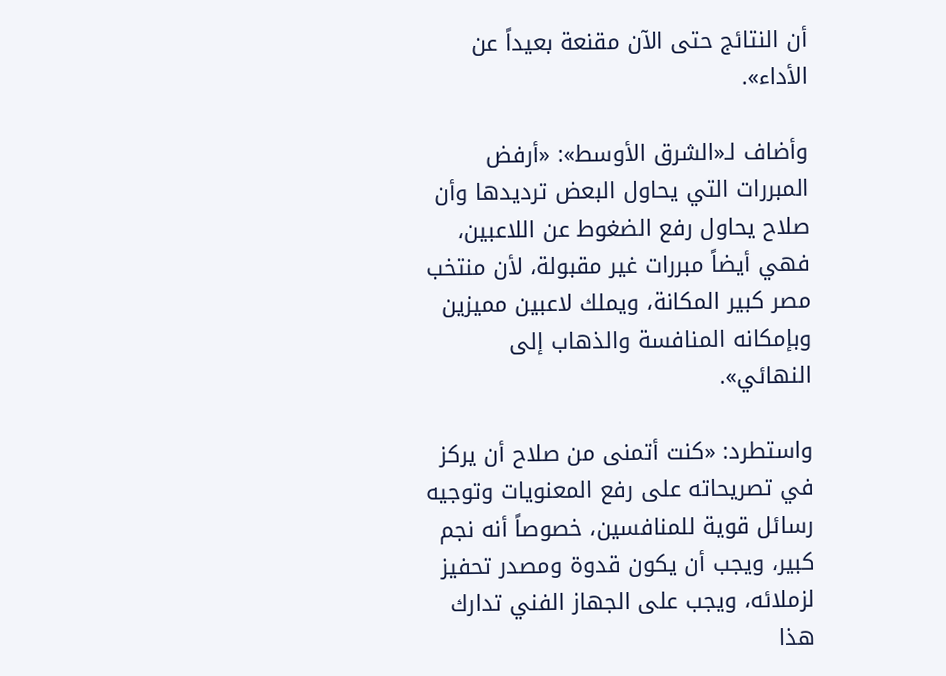أن النتائج حتى الآن مقنعة بعيداً عن الأداء».

وأضاف لـ«الشرق الأوسط»: «أرفض المبررات التي يحاول البعض ترديدها وأن صلاح يحاول رفع الضغوط عن اللاعبين، فهي أيضاً مبررات غير مقبولة، لأن منتخب مصر كبير المكانة، ويملك لاعبين مميزين وبإمكانه المنافسة والذهاب إلى النهائي».

واستطرد: «كنت أتمنى من صلاح أن يركز في تصريحاته على رفع المعنويات وتوجيه رسائل قوية للمنافسين، خصوصاً أنه نجم كبير، ويجب أن يكون قدوة ومصدر تحفيز لزملائه، ويجب على الجهاز الفني تدارك هذا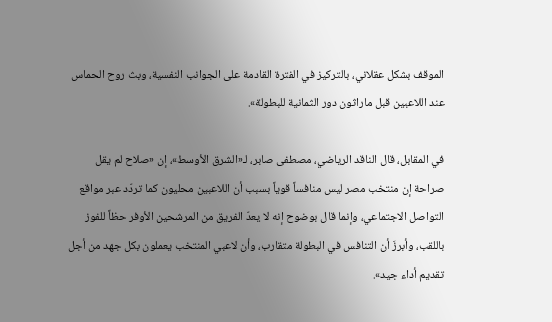الموقف بشكل عقلاني، بالتركيز في الفترة القادمة على الجوانب النفسية، وبث روح الحماس عند اللاعبين قبل ماراثون دور الثمانية للبطولة».

في المقابل، قال الناقد الرياضي، مصطفى صابر، لـ«الشرق الأوسط»، إن «صلاح لم يقل صراحة إن منتخب مصر ليس منافساً قوياً بسبب أن اللاعبين محليون كما تردّد عبر مواقع التواصل الاجتماعي، وإنما قال بوضوح إنه لا يعدّ الفريق من المرشحين الأوفر حظاً للفوز باللقب، وأبرزَ أن التنافس في البطولة متقارب، وأن لاعبي المنتخب يعملون بكل جهد من أجل تقديم أداء جيد».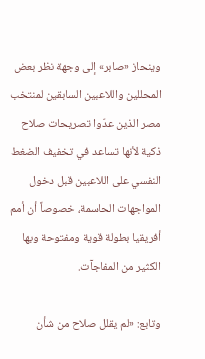وينحاز «صابر» إلى وجهة نظر بعض المحللين واللاعبين السابقين لمنتخب مصر الذين عدّوا تصريحات صلاح ذكية لأنها تساعد في تخفيف الضغط النفسي على اللاعبين قبل دخول المواجهات الحاسمة، خصوصاً أن أمم أفريقيا بطولة قوية ومفتوحة وبها الكثير من المفاجآت.

وتابع: «لم يقلل صلاح من شأن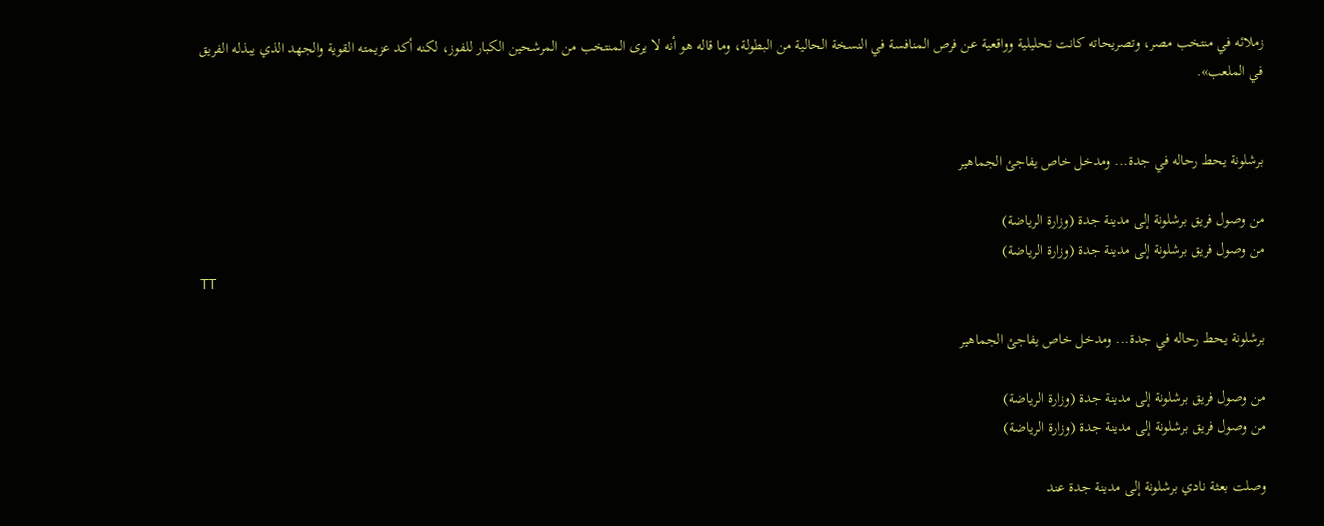زملائه في منتخب مصر، وتصريحاته كانت تحليلية وواقعية عن فرص المنافسة في النسخة الحالية من البطولة، وما قاله هو أنه لا يرى المنتخب من المرشحين الكبار للفوز، لكنه أكد عزيمته القوية والجهد الذي يبذله الفريق في الملعب».


برشلونة يحط رحاله في جدة... ومدخل خاص يفاجئ الجماهير

من وصول فريق برشلونة إلى مدينة جدة (وزارة الرياضة)
من وصول فريق برشلونة إلى مدينة جدة (وزارة الرياضة)
TT

برشلونة يحط رحاله في جدة... ومدخل خاص يفاجئ الجماهير

من وصول فريق برشلونة إلى مدينة جدة (وزارة الرياضة)
من وصول فريق برشلونة إلى مدينة جدة (وزارة الرياضة)

وصلت بعثة نادي برشلونة إلى مدينة جدة عند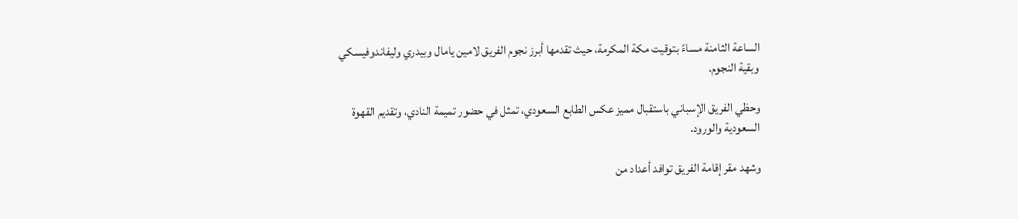الساعة الثامنة مساءً بتوقيت مكة المكرمة، حيث تقدمها أبرز نجوم الفريق لامين يامال وبيدري وليفاندوفيسكي وبقية النجوم.

وحظي الفريق الإسباني باستقبال مميز عكس الطابع السعودي، تمثل في حضور تميمة النادي، وتقديم القهوة السعودية والورود.

وشهد مقر إقامة الفريق توافد أعداد من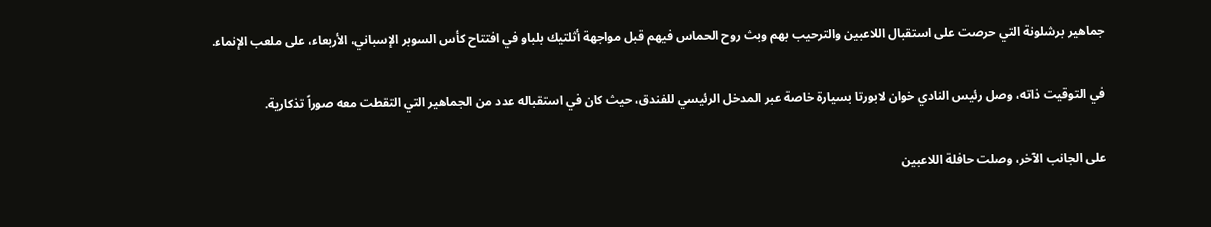جماهير برشلونة التي حرصت على استقبال اللاعبين والترحيب بهم وبث روح الحماس فيهم قبل مواجهة أثلتيك بلباو في افتتاح كأس السوبر الإسباني، الأربعاء، على ملعب الإنماء.

في التوقيت ذاته، وصل رئيس النادي خوان لابورتا بسيارة خاصة عبر المدخل الرئيسي للفندق، حيث كان في استقباله عدد من الجماهير التي التقطت معه صوراً تذكارية.

على الجانب الآخر، وصلت حافلة اللاعبين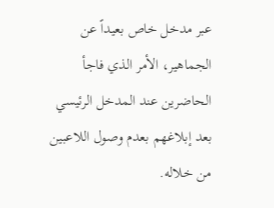عبر مدخل خاص بعيداً عن الجماهير، الأمر الذي فاجأ الحاضرين عند المدخل الرئيسي بعد إبلاغهم بعدم وصول اللاعبين من خلاله.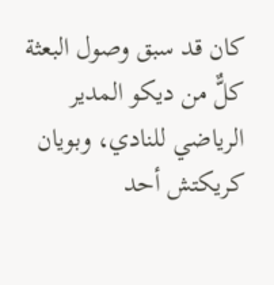كان قد سبق وصول البعثة كلٌّ من ديكو المدير الرياضي للنادي، وبويان كريكتش أحد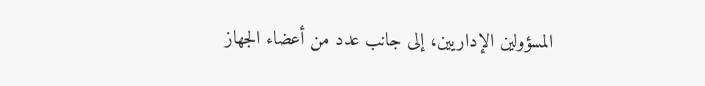المسؤولين الإداريين، إلى جانب عدد من أعضاء الجهاز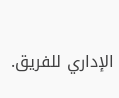الإداري للفريق.